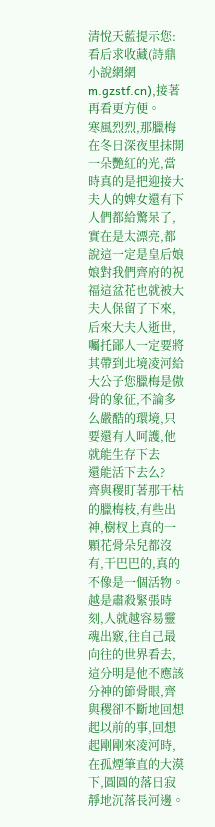清悅天藍提示您:看后求收藏(詩鼎小說網網m.gzstf.cn),接著再看更方便。
寒風烈烈,那臘梅在冬日深夜里抹開一朵艷紅的光,當時真的是把迎接大夫人的婢女還有下人們都給驚呆了,實在是太漂亮,都說這一定是皇后娘娘對我們齊府的祝福這盆花也就被大夫人保留了下來,后來大夫人逝世,囑托鄙人一定要將其帶到北境凌河給大公子您臘梅是傲骨的象征,不論多么嚴酷的環境,只要還有人呵護,他就能生存下去
還能活下去么?
齊與稷盯著那干枯的臘梅枝,有些出神,樹杈上真的一顆花骨朵兒都沒有,干巴巴的,真的不像是一個活物。
越是肅殺緊張時刻,人就越容易靈魂出竅,往自己最向往的世界看去,這分明是他不應該分神的節骨眼,齊與稷卻不斷地回想起以前的事,回想起剛剛來凌河時,在孤煙筆直的大漠下,圓圓的落日寂靜地沉落長河邊。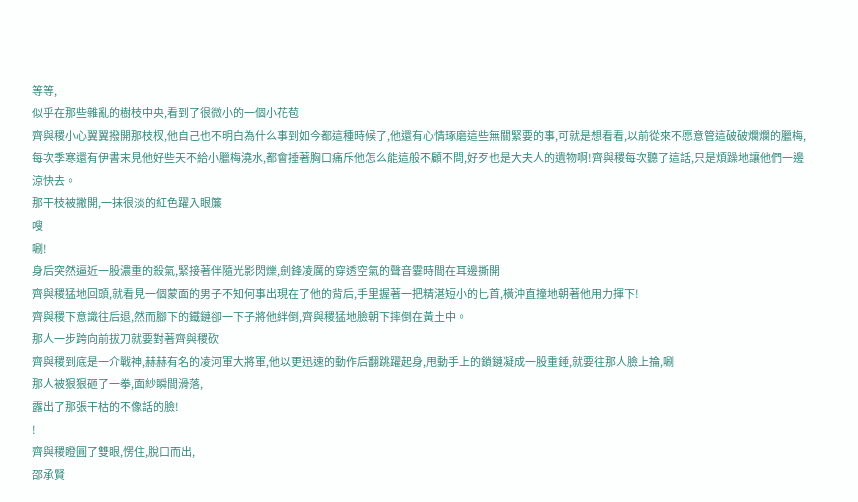等等,
似乎在那些雜亂的樹枝中央,看到了很微小的一個小花苞
齊與稷小心翼翼撥開那枝杈,他自己也不明白為什么事到如今都這種時候了,他還有心情琢磨這些無關緊要的事,可就是想看看,以前從來不愿意管這破破爛爛的臘梅,每次季寒還有伊書末見他好些天不給小臘梅澆水,都會捶著胸口痛斥他怎么能這般不顧不問,好歹也是大夫人的遺物啊!齊與稷每次聽了這話,只是煩躁地讓他們一邊涼快去。
那干枝被撇開,一抹很淡的紅色躍入眼簾
嗖
唰!
身后突然逼近一股濃重的殺氣,緊接著伴隨光影閃爍,劍鋒凌厲的穿透空氣的聲音霎時間在耳邊撕開
齊與稷猛地回頭,就看見一個蒙面的男子不知何事出現在了他的背后,手里握著一把精湛短小的匕首,橫沖直撞地朝著他用力揮下!
齊與稷下意識往后退,然而腳下的鐵鏈卻一下子將他絆倒,齊與稷猛地臉朝下摔倒在黃土中。
那人一步跨向前拔刀就要對著齊與稷砍
齊與稷到底是一介戰神,赫赫有名的凌河軍大將軍,他以更迅速的動作后翻跳躍起身,甩動手上的鎖鏈凝成一股重錘,就要往那人臉上掄,唰
那人被狠狠砸了一拳,面紗瞬間滑落,
露出了那張干枯的不像話的臉!
!
齊與稷瞪圓了雙眼,愣住,脫口而出,
邵承賢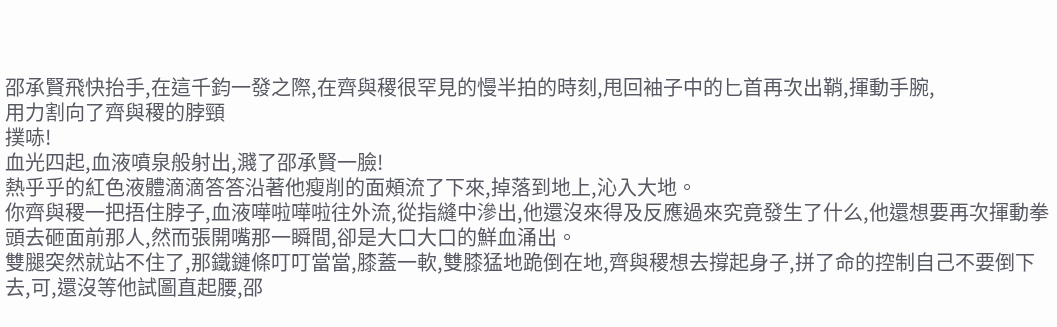邵承賢飛快抬手,在這千鈞一發之際,在齊與稷很罕見的慢半拍的時刻,甩回袖子中的匕首再次出鞘,揮動手腕,
用力割向了齊與稷的脖頸
撲哧!
血光四起,血液噴泉般射出,濺了邵承賢一臉!
熱乎乎的紅色液體滴滴答答沿著他瘦削的面頰流了下來,掉落到地上,沁入大地。
你齊與稷一把捂住脖子,血液嘩啦嘩啦往外流,從指縫中滲出,他還沒來得及反應過來究竟發生了什么,他還想要再次揮動拳頭去砸面前那人,然而張開嘴那一瞬間,卻是大口大口的鮮血涌出。
雙腿突然就站不住了,那鐵鏈條叮叮當當,膝蓋一軟,雙膝猛地跪倒在地,齊與稷想去撐起身子,拼了命的控制自己不要倒下去,可,還沒等他試圖直起腰,邵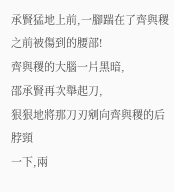承賢猛地上前,一腳踹在了齊與稷之前被傷到的腰部!
齊與稷的大腦一片黑暗,
邵承賢再次舉起刀,
狠狠地將那刀刃剜向齊與稷的后脖頸
一下,兩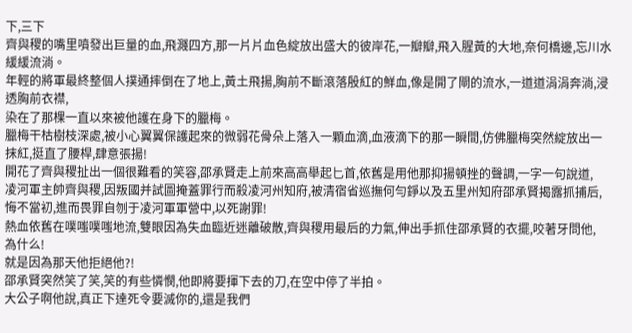下,三下
齊與稷的嘴里噴發出巨量的血,飛濺四方,那一片片血色綻放出盛大的彼岸花,一瓣瓣,飛入腥黃的大地,奈何橋邊,忘川水緩緩流淌。
年輕的將軍最終整個人撲通摔倒在了地上,黃土飛揚,胸前不斷滾落殷紅的鮮血,像是開了閘的流水,一道道涓涓奔淌,浸透胸前衣襟,
染在了那棵一直以來被他護在身下的臘梅。
臘梅干枯樹枝深處,被小心翼翼保護起來的微弱花骨朵上落入一顆血滴,血液滴下的那一瞬間,仿佛臘梅突然綻放出一抹紅,挺直了腰桿,肆意張揚!
開花了齊與稷扯出一個很難看的笑容,邵承賢走上前來高高舉起匕首,依舊是用他那抑揚頓挫的聲調,一字一句說道,
凌河軍主帥齊與稷,因叛國并試圖掩蓋罪行而殺凌河州知府,被清宿省巡撫何勻錚以及五里州知府邵承賢揭露抓捕后,悔不當初,進而畏罪自刎于凌河軍軍營中,以死謝罪!
熱血依舊在噗嗤噗嗤地流,雙眼因為失血臨近迷離破散,齊與稷用最后的力氣,伸出手抓住邵承賢的衣擺,咬著牙問他,
為什么!
就是因為那天他拒絕他?!
邵承賢突然笑了笑,笑的有些憐憫,他即將要揮下去的刀,在空中停了半拍。
大公子啊他說,真正下達死令要滅你的,還是我們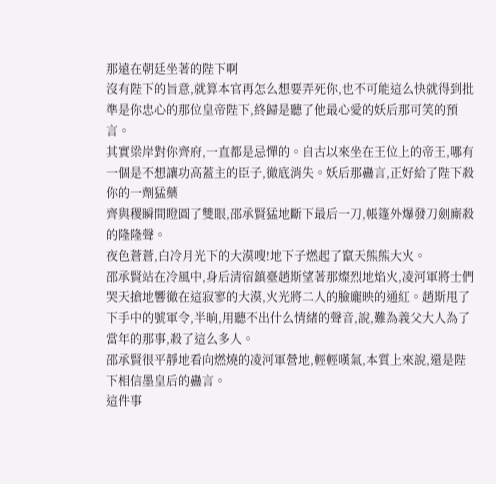那遠在朝廷坐著的陛下啊
沒有陛下的旨意,就算本官再怎么想要弄死你,也不可能這么快就得到批準是你忠心的那位皇帝陛下,終歸是聽了他最心愛的妖后那可笑的預言。
其實梁岸對你齊府,一直都是忌憚的。自古以來坐在王位上的帝王,哪有一個是不想讓功高蓋主的臣子,徹底消失。妖后那蠱言,正好給了陛下殺你的一劑猛藥
齊與稷瞬間瞪圓了雙眼,邵承賢猛地斷下最后一刀,帳篷外爆發刀劍廝殺的隆隆聲。
夜色蒼蒼,白冷月光下的大漠嗖!地下子燃起了竄天熊熊大火。
邵承賢站在冷風中,身后清宿鎮臺趙斯望著那燦烈地焰火,凌河軍將士們哭天搶地響徹在這寂寥的大漠,火光將二人的臉龐映的通紅。趙斯甩了下手中的號軍令,半晌,用聽不出什么情緒的聲音,說,難為義父大人為了當年的那事,殺了這么多人。
邵承賢很平靜地看向燃燒的凌河軍營地,輕輕嘆氣,本質上來說,還是陛下相信墨皇后的蠱言。
這件事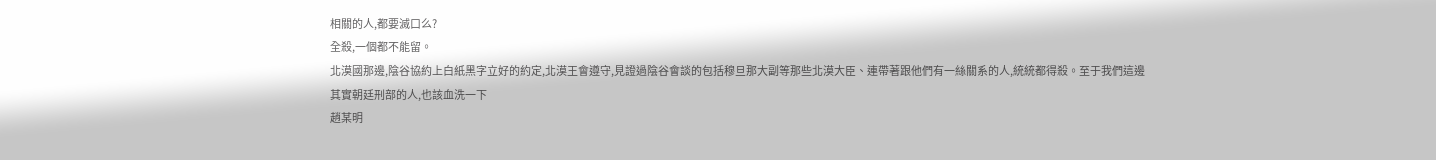相關的人,都要滅口么?
全殺,一個都不能留。
北漠國那邊,陰谷協約上白紙黑字立好的約定,北漠王會遵守,見證過陰谷會談的包括穆旦那大副等那些北漠大臣、連帶著跟他們有一絲關系的人,統統都得殺。至于我們這邊
其實朝廷刑部的人,也該血洗一下
趙某明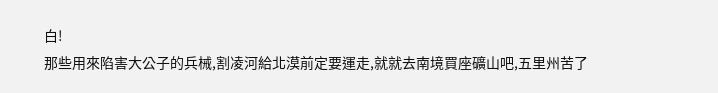白!
那些用來陷害大公子的兵械,割凌河給北漠前定要運走,就就去南境買座礦山吧,五里州苦了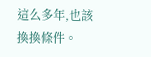這么多年,也該換換條件。